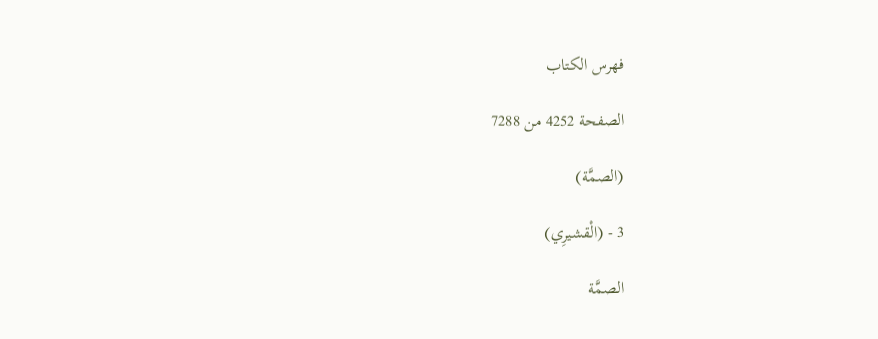فهرس الكتاب

الصفحة 4252 من 7288

(الصمَّة)

3 - (الْقشيرِي)

الصمَّة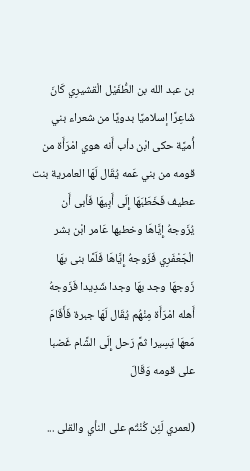بن عبد الله بن الطُّفَيْل الْقشيرِي كَانَ شَاعِرًا إسلاميًا بدويًا من شعراء بني أُميَّة حكى ابْن دأب أَنه هوي امْرَأَة من قومه من بني عَمه يُقَال لَهَا العامرية بنت عطيف فَخَطَبَهَا إِلَى أَبِيهَا فَأبى أَن يُزَوجهُ إِيَّاهَا وخطبها عَامر ابْن بشر الْجَعْفَرِي فَزَوجهُ إِيَّاهَا فَلَمَّا بنى بهَا زَوجهَا وجد بهَا وجدا شَدِيدا فَزَوجهُ أَهله امْرَأَة مِنْهُم يُقَال لَهَا جبرة فَأَقَامَ مَعهَا يَسِيرا ثمَّ رَحل إِلَى الشَّام غَضبا على قومه وَقَالَ

(لعمري لَئِن كُنْتُم على النأي والقلى ...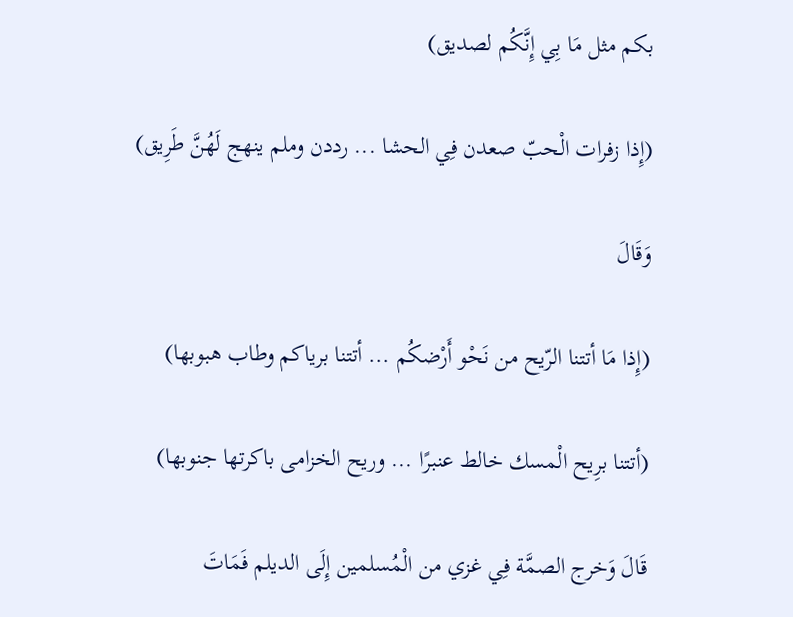بكم مثل مَا بِي إِنَّكُم لصديق)

(إِذا زفرات الْحبّ صعدن فِي الحشا ... رددن وملم ينهج لَهُنَّ طَرِيق)

وَقَالَ

(إِذا مَا أتتنا الرّيح من نَحْو أَرْضكُم ... أتتنا برياكم وطاب هبوبها)

(أتتنا برِيح الْمسك خالط عنبرًا ... وريح الخزامى باكرتها جنوبها)

قَالَ وَخرج الصمَّة فِي غزي من الْمُسلمين إِلَى الديلم فَمَاتَ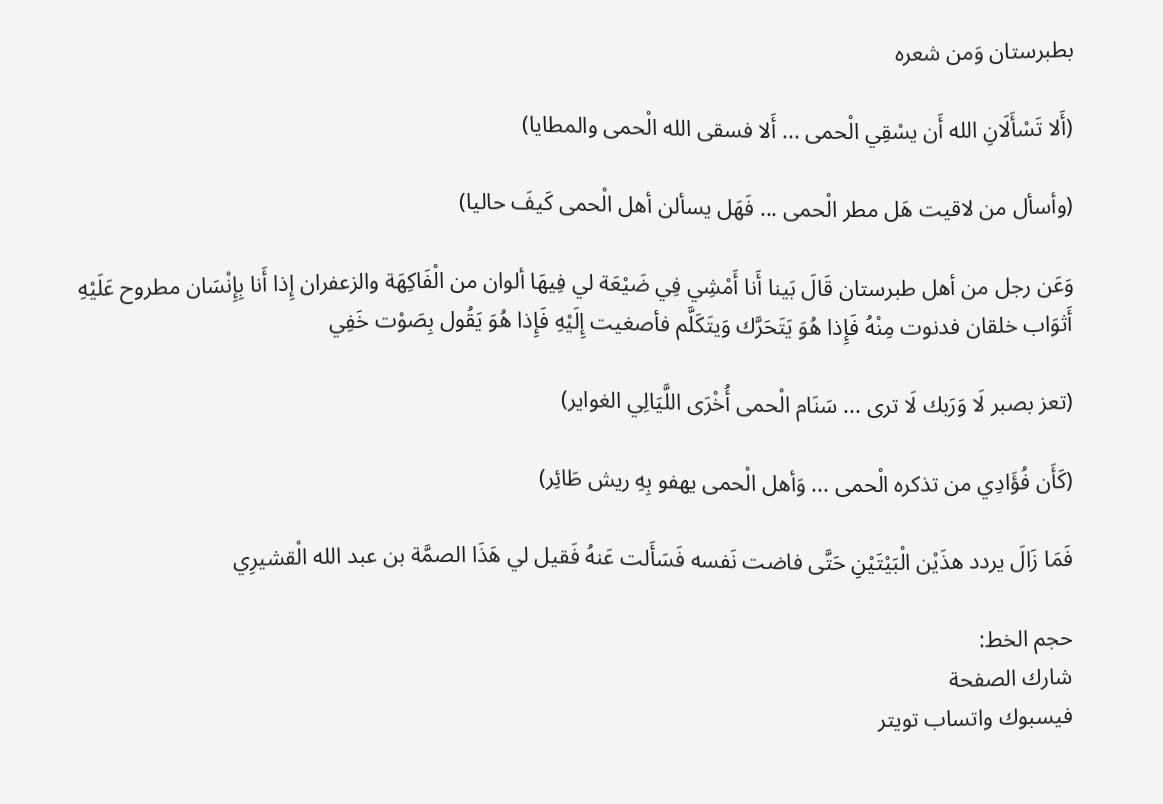بطبرستان وَمن شعره

(أَلا تَسْأَلَانِ الله أَن يسْقِي الْحمى ... أَلا فسقى الله الْحمى والمطايا)

(وأسأل من لاقيت هَل مطر الْحمى ... فَهَل يسألن أهل الْحمى كَيفَ حاليا)

وَعَن رجل من أهل طبرستان قَالَ بَينا أَنا أَمْشِي فِي ضَيْعَة لي فِيهَا ألوان من الْفَاكِهَة والزعفران إِذا أَنا بِإِنْسَان مطروح عَلَيْهِ أَثوَاب خلقان فدنوت مِنْهُ فَإِذا هُوَ يَتَحَرَّك وَيتَكَلَّم فأصغيت إِلَيْهِ فَإِذا هُوَ يَقُول بِصَوْت خَفِي

(تعز بصبر لَا وَرَبك لَا ترى ... سَنَام الْحمى أُخْرَى اللَّيَالِي الغواير)

(كَأَن فُؤَادِي من تذكره الْحمى ... وَأهل الْحمى يهفو بِهِ ريش طَائِر)

فَمَا زَالَ يردد هذَيْن الْبَيْتَيْنِ حَتَّى فاضت نَفسه فَسَأَلت عَنهُ فَقيل لي هَذَا الصمَّة بن عبد الله الْقشيرِي

حجم الخط:
شارك الصفحة
فيسبوك واتساب تويتر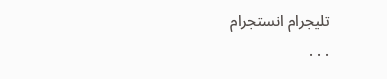تليجرام انستجرام
. . .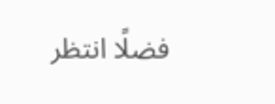فضلًا انتظر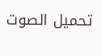تحميل الصوت